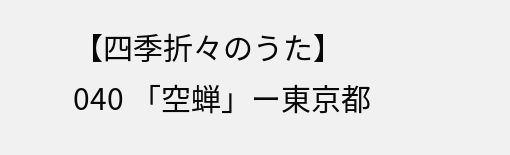【四季折々のうた】040 「空蝉」ー東京都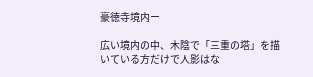豪徳寺境内ー

広い境内の中、木陰で「三重の塔」を描いている方だけで人影はな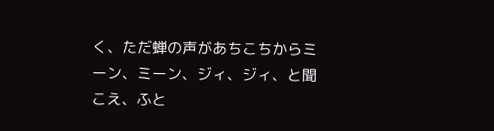く、ただ蝉の声があちこちからミーン、ミーン、ジィ、ジィ、と聞こえ、ふと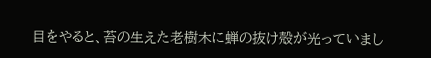目をやると、苔の生えた老樹木に蝉の抜け殻が光っていまし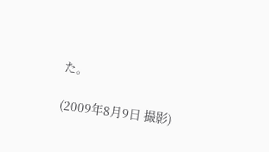た。

(2009年8月9日 撮影)